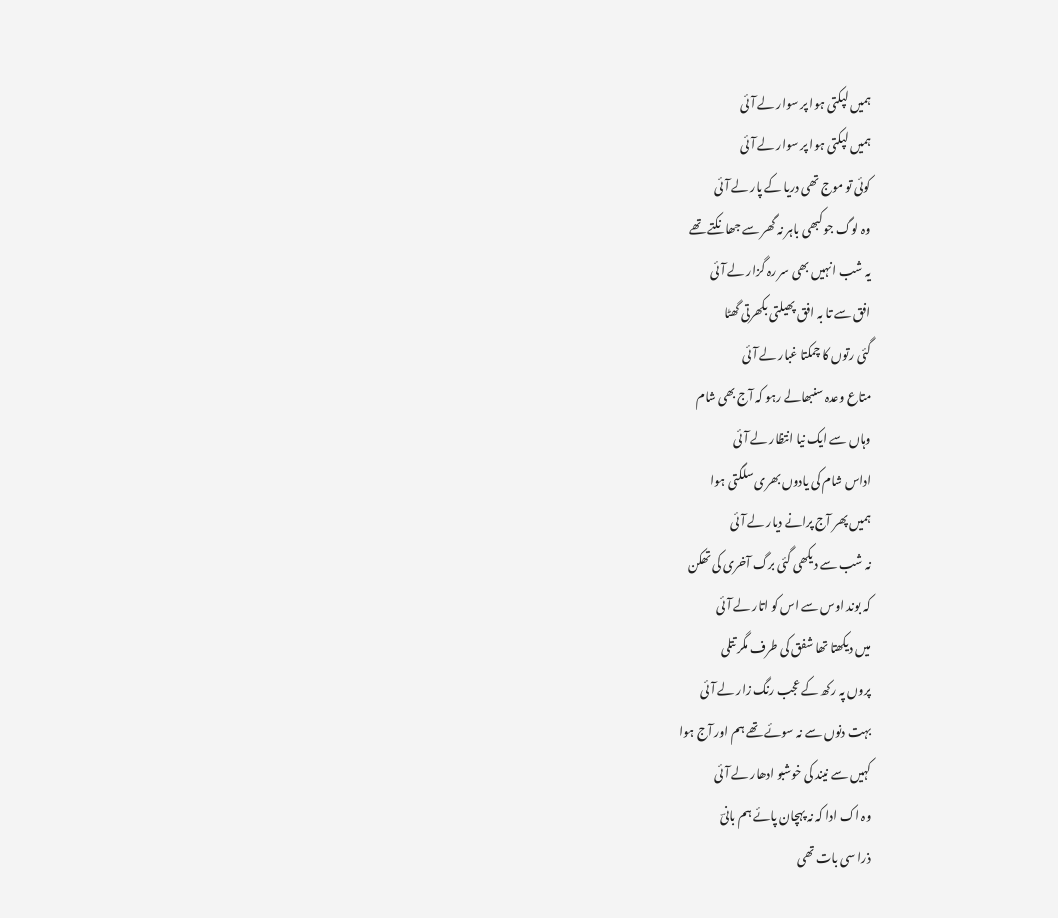ہمیں لپکتی ہوا پر سوار لے آئی
ہمیں لپکتی ہوا پر سوار لے آئی
کوئی تو موج تھی دریا کے پار لے آئی
وہ لوگ جو کبھی باہر نہ گھر سے جھانکتے تھے
یہ شب انہیں بھی سر رہ گزار لے آئی
افق سے تا بہ افق پھیلتی بکھرتی گھٹا
گئی رتوں کا چمکتا غبار لے آئی
متاع وعدہ سنبھالے رہو کہ آج بھی شام
وہاں سے ایک نیا انتظار لے آئی
اداس شام کی یادوں بھری سلگتی ہوا
ہمیں پھر آج پرانے دیار لے آئی
نہ شب سے دیکھی گئی برگ آخری کی تھکن
کہ بوند اوس سے اس کو اتار لے آئی
میں دیکھتا تھا شفق کی طرف مگر تتلی
پروں پہ رکھ کے عجب رنگ زار لے آئی
بہت دنوں سے نہ سوئے تھے ہم اور آج ہوا
کہیں سے نیند کی خوشبو ادھار لے آئی
وہ اک ادا کہ نہ پہچان پائے ہم بانیؔ
ذرا سی بات تھی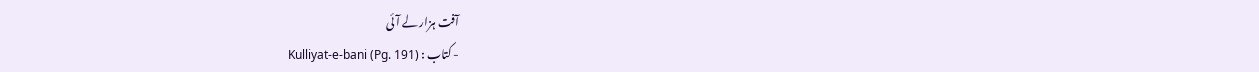آفت ہزار لے آئی
- کتاب : Kulliyat-e-bani (Pg. 191)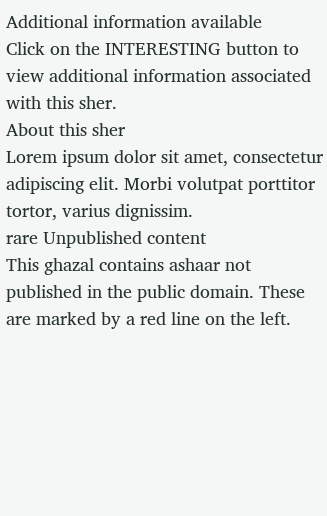Additional information available
Click on the INTERESTING button to view additional information associated with this sher.
About this sher
Lorem ipsum dolor sit amet, consectetur adipiscing elit. Morbi volutpat porttitor tortor, varius dignissim.
rare Unpublished content
This ghazal contains ashaar not published in the public domain. These are marked by a red line on the left.